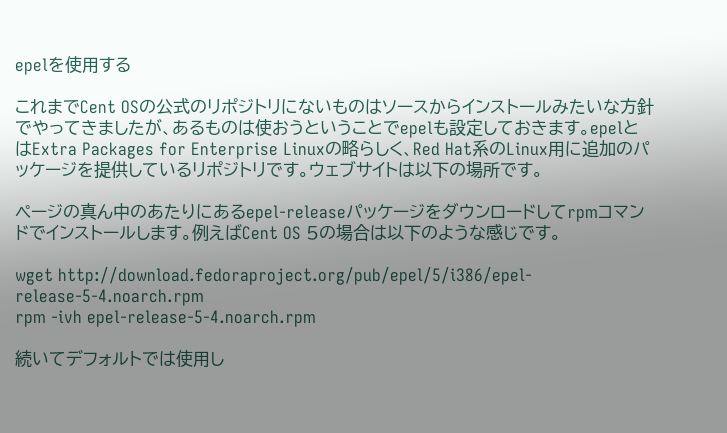epelを使用する

これまでCent OSの公式のリポジトリにないものはソースからインストールみたいな方針でやってきましたが、あるものは使おうということでepelも設定しておきます。epelとはExtra Packages for Enterprise Linuxの略らしく、Red Hat系のLinux用に追加のパッケージを提供しているリポジトリです。ウェブサイトは以下の場所です。

ページの真ん中のあたりにあるepel-releaseパッケージをダウンロードしてrpmコマンドでインストールします。例えばCent OS 5の場合は以下のような感じです。

wget http://download.fedoraproject.org/pub/epel/5/i386/epel-release-5-4.noarch.rpm
rpm -ivh epel-release-5-4.noarch.rpm

続いてデフォルトでは使用し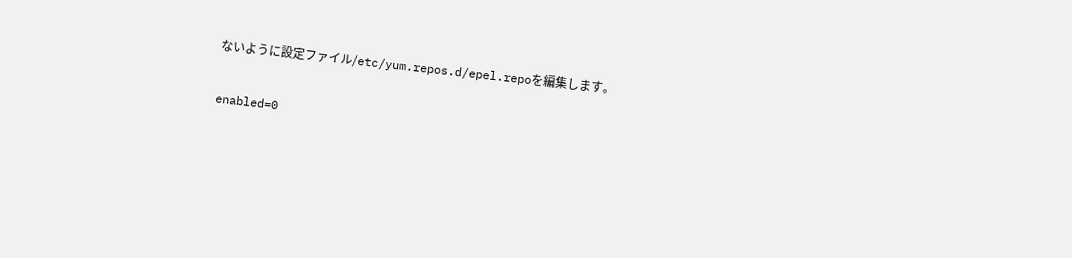ないように設定ファイル/etc/yum.repos.d/epel.repoを編集します。

enabled=0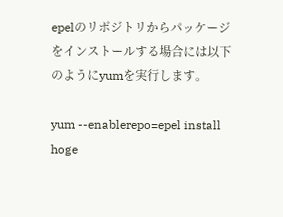epelのリポジトリからパッケージをインストールする場合には以下のようにyumを実行します。

yum --enablerepo=epel install hoge